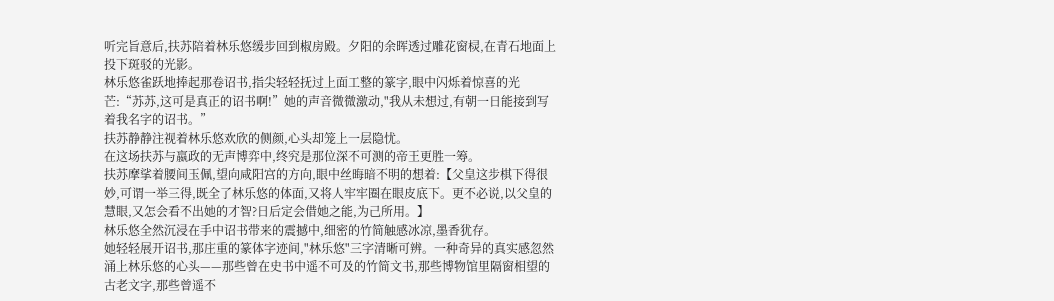听完旨意后,扶苏陪着林乐悠缓步回到椒房殿。夕阳的余晖透过雕花窗棂,在青石地面上投下斑驳的光影。
林乐悠雀跃地捧起那卷诏书,指尖轻轻抚过上面工整的篆字,眼中闪烁着惊喜的光芒:“苏苏,这可是真正的诏书啊!”她的声音微微激动,"我从未想过,有朝一日能接到写着我名字的诏书。”
扶苏静静注视着林乐悠欢欣的侧颜,心头却笼上一层隐忧。
在这场扶苏与嬴政的无声博弈中,终究是那位深不可测的帝王更胜一筹。
扶苏摩挲着腰间玉佩,望向咸阳宫的方向,眼中丝晦暗不明的想着:【父皇这步棋下得很妙,可谓一举三得,既全了林乐悠的体面,又将人牢牢圈在眼皮底下。更不必说,以父皇的慧眼,又怎会看不出她的才智?日后定会借她之能,为己所用。】
林乐悠全然沉浸在手中诏书带来的震撼中,细密的竹简触感冰凉,墨香犹存。
她轻轻展开诏书,那庄重的篆体字迹间,"林乐悠"三字清晰可辨。一种奇异的真实感忽然涌上林乐悠的心头——那些曾在史书中遥不可及的竹简文书,那些博物馆里隔窗相望的古老文字,那些曾遥不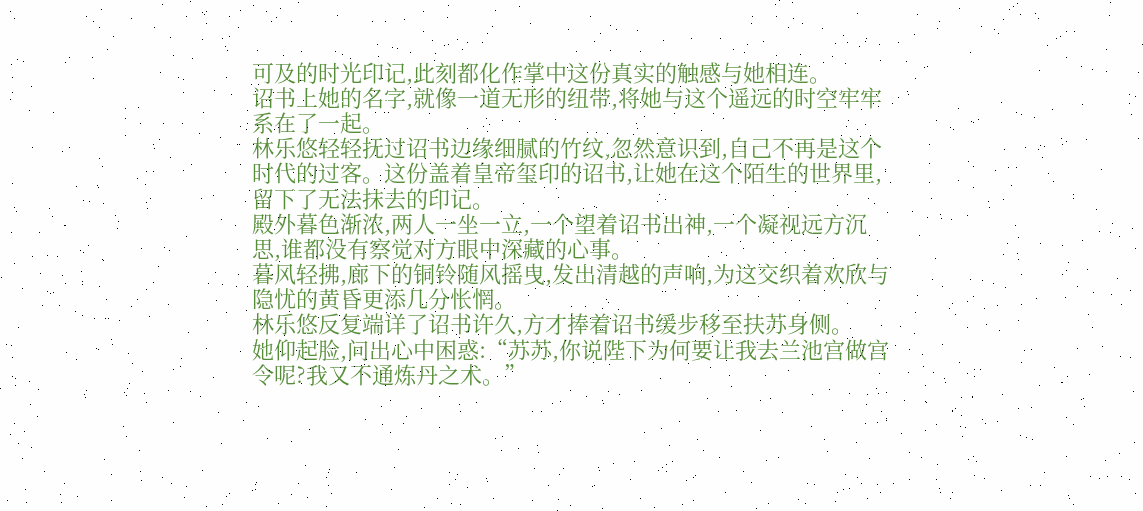可及的时光印记,此刻都化作掌中这份真实的触感与她相连。
诏书上她的名字,就像一道无形的纽带,将她与这个遥远的时空牢牢系在了一起。
林乐悠轻轻抚过诏书边缘细腻的竹纹,忽然意识到,自己不再是这个时代的过客。这份盖着皇帝玺印的诏书,让她在这个陌生的世界里,留下了无法抹去的印记。
殿外暮色渐浓,两人一坐一立,一个望着诏书出神,一个凝视远方沉思,谁都没有察觉对方眼中深藏的心事。
暮风轻拂,廊下的铜铃随风摇曳,发出清越的声响,为这交织着欢欣与隐忧的黄昏更添几分怅惘。
林乐悠反复端详了诏书许久,方才捧着诏书缓步移至扶苏身侧。
她仰起脸,问出心中困惑:“苏苏,你说陛下为何要让我去兰池宫做宫令呢?我又不通炼丹之术。”